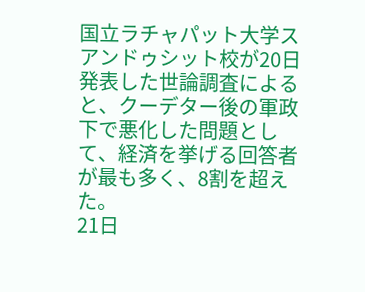国立ラチャパット大学スアンドゥシット校が20日発表した世論調査によると、クーデター後の軍政下で悪化した問題として、経済を挙げる回答者が最も多く、8割を超えた。
21日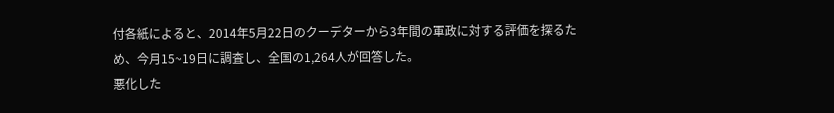付各紙によると、2014年5月22日のクーデターから3年間の軍政に対する評価を探るため、今月15~19日に調査し、全国の1,264人が回答した。
悪化した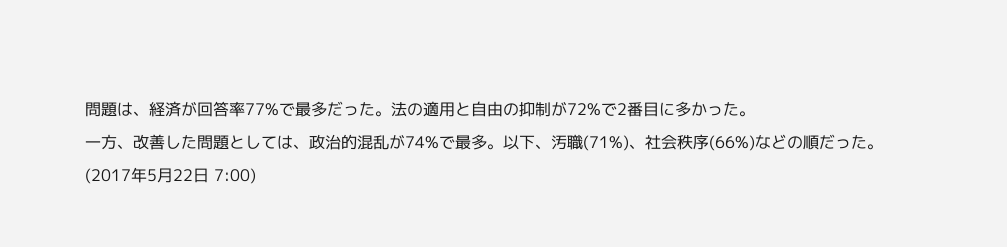問題は、経済が回答率77%で最多だった。法の適用と自由の抑制が72%で2番目に多かった。
一方、改善した問題としては、政治的混乱が74%で最多。以下、汚職(71%)、社会秩序(66%)などの順だった。
(2017年5月22日 7:00)